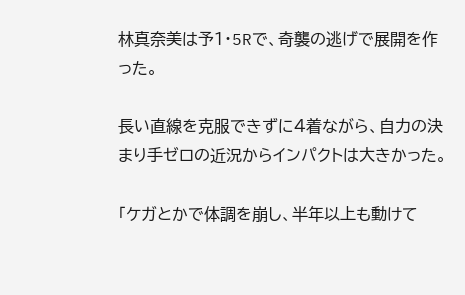林真奈美は予1・5Rで、奇襲の逃げで展開を作った。

長い直線を克服できずに4着ながら、自力の決まり手ゼロの近況からインパクトは大きかった。

「ケガとかで体調を崩し、半年以上も動けて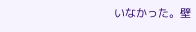いなかった。壁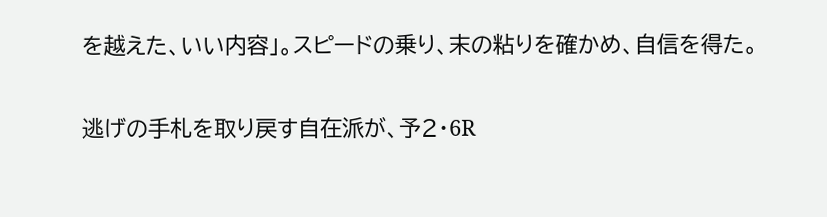を越えた、いい内容」。スピードの乗り、末の粘りを確かめ、自信を得た。

逃げの手札を取り戻す自在派が、予2・6R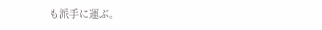も派手に運ぶ。